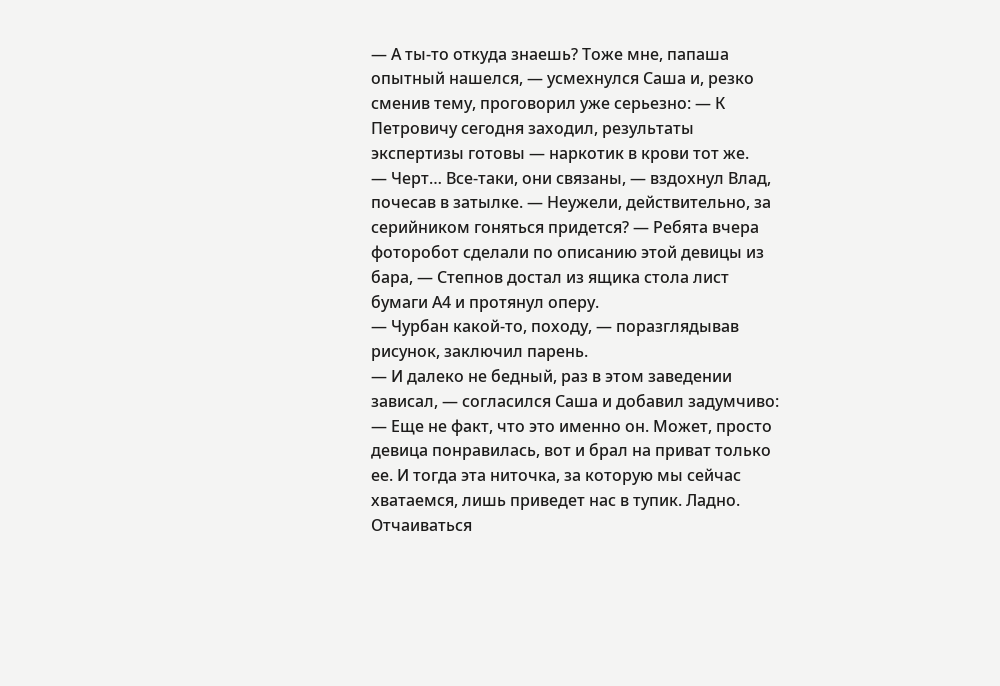— А ты-то откуда знаешь? Тоже мне, папаша опытный нашелся, — усмехнулся Саша и, резко сменив тему, проговорил уже серьезно: — К Петровичу сегодня заходил, результаты экспертизы готовы — наркотик в крови тот же.
— Черт… Все-таки, они связаны, — вздохнул Влад, почесав в затылке. — Неужели, действительно, за серийником гоняться придется? — Ребята вчера фоторобот сделали по описанию этой девицы из бара, — Степнов достал из ящика стола лист бумаги А4 и протянул оперу.
— Чурбан какой-то, походу, — поразглядывав рисунок, заключил парень.
— И далеко не бедный, раз в этом заведении зависал, — согласился Саша и добавил задумчиво: — Еще не факт, что это именно он. Может, просто девица понравилась, вот и брал на приват только ее. И тогда эта ниточка, за которую мы сейчас хватаемся, лишь приведет нас в тупик. Ладно. Отчаиваться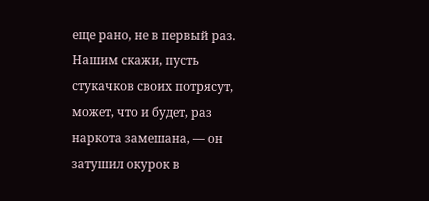еще рано, не в первый раз. Нашим скажи, пусть стукачков своих потрясут, может, что и будет, раз наркота замешана, — он затушил окурок в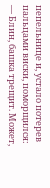пепельнице и, устало потерев пальцами виски, поморщился: — Блин, башка трещит. Может,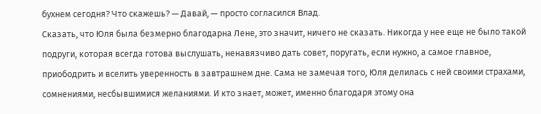бухнем сегодня? Что скажешь? — Давай, — просто согласился Влад.
Сказать, что Юля была безмерно благодарна Лене, это значит, ничего не сказать. Никогда у нее еще не было такой подруги, которая всегда готова выслушать, ненавязчиво дать совет, поругать, если нужно, а самое главное, приободрить и вселить уверенность в завтрашнем дне. Сама не замечая того, Юля делилась с ней своими страхами, сомнениями, несбывшимися желаниями. И кто знает, может, именно благодаря этому она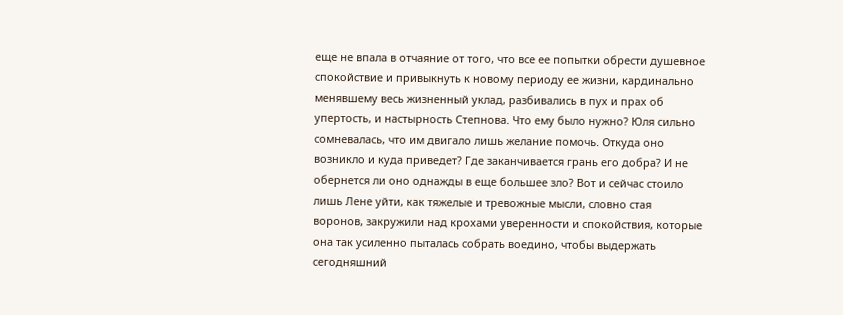еще не впала в отчаяние от того, что все ее попытки обрести душевное спокойствие и привыкнуть к новому периоду ее жизни, кардинально менявшему весь жизненный уклад, разбивались в пух и прах об упертость, и настырность Степнова. Что ему было нужно? Юля сильно сомневалась, что им двигало лишь желание помочь. Откуда оно возникло и куда приведет? Где заканчивается грань его добра? И не обернется ли оно однажды в еще большее зло? Вот и сейчас стоило лишь Лене уйти, как тяжелые и тревожные мысли, словно стая воронов, закружили над крохами уверенности и спокойствия, которые она так усиленно пыталась собрать воедино, чтобы выдержать сегодняшний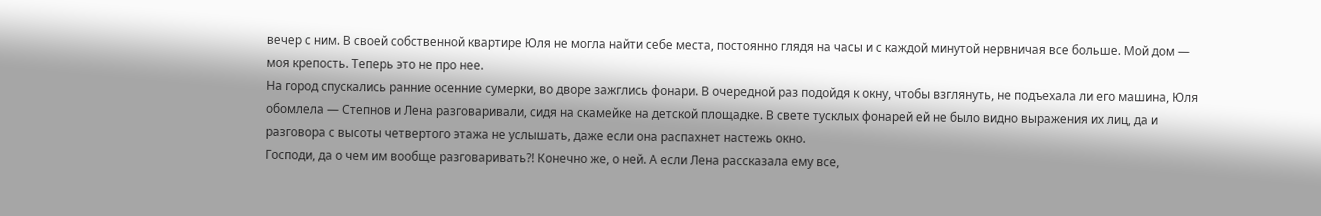вечер с ним. В своей собственной квартире Юля не могла найти себе места, постоянно глядя на часы и с каждой минутой нервничая все больше. Мой дом — моя крепость. Теперь это не про нее.
На город спускались ранние осенние сумерки, во дворе зажглись фонари. В очередной раз подойдя к окну, чтобы взглянуть, не подъехала ли его машина, Юля обомлела — Степнов и Лена разговаривали, сидя на скамейке на детской площадке. В свете тусклых фонарей ей не было видно выражения их лиц, да и разговора с высоты четвертого этажа не услышать, даже если она распахнет настежь окно.
Господи, да о чем им вообще разговаривать?! Конечно же, о ней. А если Лена рассказала ему все,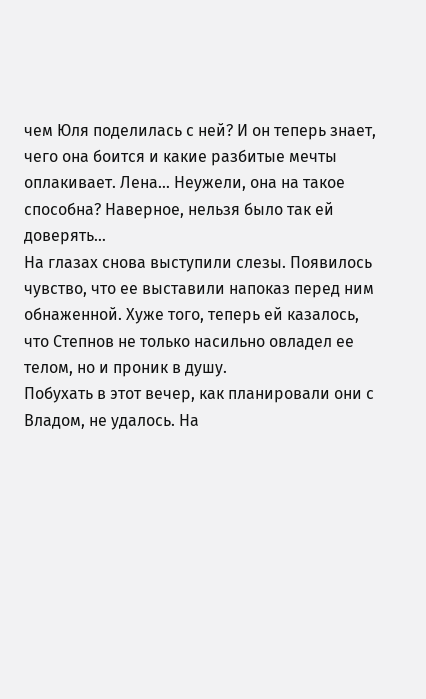чем Юля поделилась с ней? И он теперь знает, чего она боится и какие разбитые мечты оплакивает. Лена… Неужели, она на такое способна? Наверное, нельзя было так ей доверять…
На глазах снова выступили слезы. Появилось чувство, что ее выставили напоказ перед ним обнаженной. Хуже того, теперь ей казалось, что Степнов не только насильно овладел ее телом, но и проник в душу.
Побухать в этот вечер, как планировали они с Владом, не удалось. На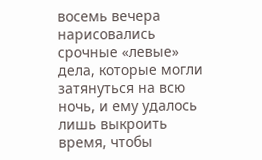восемь вечера нарисовались срочные «левые» дела, которые могли затянуться на всю ночь, и ему удалось лишь выкроить время, чтобы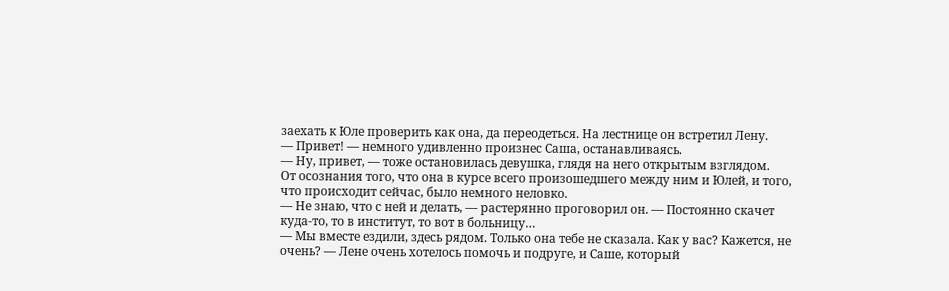заехать к Юле проверить как она, да переодеться. На лестнице он встретил Лену.
— Привет! — немного удивленно произнес Саша, останавливаясь.
— Ну, привет, — тоже остановилась девушка, глядя на него открытым взглядом.
От осознания того, что она в курсе всего произошедшего между ним и Юлей, и того, что происходит сейчас, было немного неловко.
— Не знаю, что с ней и делать, — растерянно проговорил он. — Постоянно скачет куда-то, то в институт, то вот в больницу…
— Мы вместе ездили, здесь рядом. Только она тебе не сказала. Как у вас? Кажется, не очень? — Лене очень хотелось помочь и подруге, и Саше, который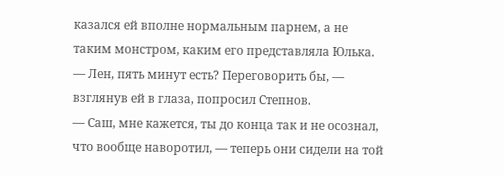казался ей вполне нормальным парнем, а не таким монстром, каким его представляла Юлька.
— Лен, пять минут есть? Переговорить бы, — взглянув ей в глаза, попросил Степнов.
— Саш, мне кажется, ты до конца так и не осознал, что вообще наворотил, — теперь они сидели на той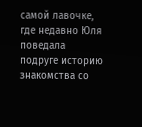самой лавочке, где недавно Юля поведала подруге историю знакомства со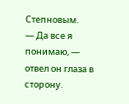Степновым.
— Да все я понимаю, — отвел он глаза в сторону.